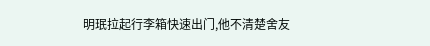明珉拉起行李箱快速出门,他不清楚舍友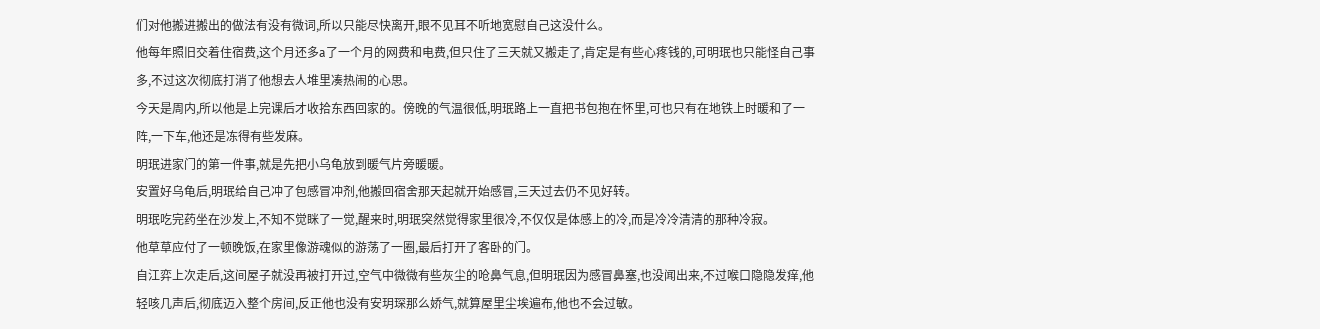们对他搬进搬出的做法有没有微词,所以只能尽快离开,眼不见耳不听地宽慰自己这没什么。
他每年照旧交着住宿费,这个月还多a了一个月的网费和电费,但只住了三天就又搬走了,肯定是有些心疼钱的,可明珉也只能怪自己事多,不过这次彻底打消了他想去人堆里凑热闹的心思。
今天是周内,所以他是上完课后才收拾东西回家的。傍晚的气温很低,明珉路上一直把书包抱在怀里,可也只有在地铁上时暖和了一阵,一下车,他还是冻得有些发麻。
明珉进家门的第一件事,就是先把小乌龟放到暖气片旁暖暖。
安置好乌龟后,明珉给自己冲了包感冒冲剂,他搬回宿舍那天起就开始感冒,三天过去仍不见好转。
明珉吃完药坐在沙发上,不知不觉眯了一觉,醒来时,明珉突然觉得家里很冷,不仅仅是体感上的冷,而是冷冷清清的那种冷寂。
他草草应付了一顿晚饭,在家里像游魂似的游荡了一圈,最后打开了客卧的门。
自江弈上次走后,这间屋子就没再被打开过,空气中微微有些灰尘的呛鼻气息,但明珉因为感冒鼻塞,也没闻出来,不过喉口隐隐发痒,他轻咳几声后,彻底迈入整个房间,反正他也没有安玥琛那么娇气,就算屋里尘埃遍布,他也不会过敏。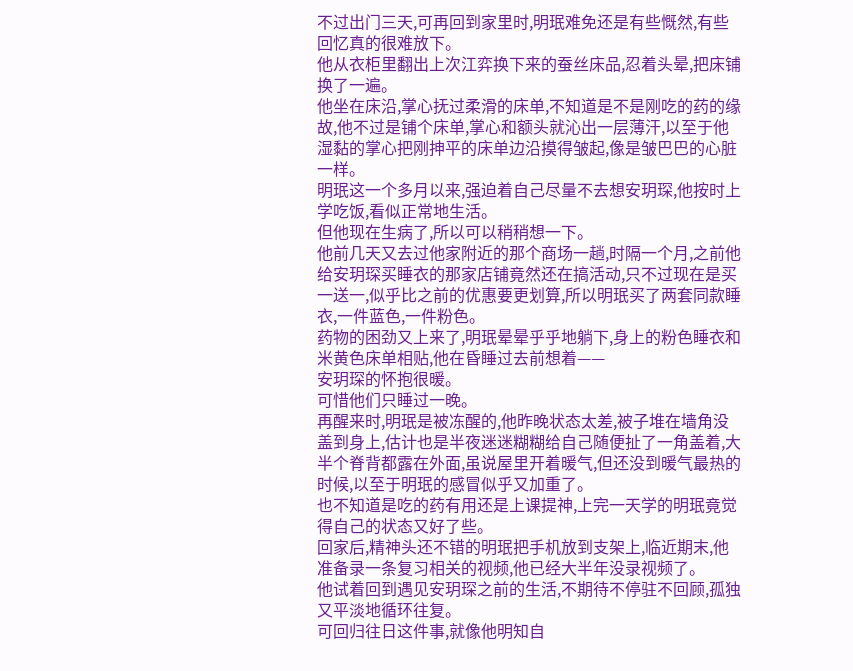不过出门三天,可再回到家里时,明珉难免还是有些慨然,有些回忆真的很难放下。
他从衣柜里翻出上次江弈换下来的蚕丝床品,忍着头晕,把床铺换了一遍。
他坐在床沿,掌心抚过柔滑的床单,不知道是不是刚吃的药的缘故,他不过是铺个床单,掌心和额头就沁出一层薄汗,以至于他湿黏的掌心把刚抻平的床单边沿摸得皱起,像是皱巴巴的心脏一样。
明珉这一个多月以来,强迫着自己尽量不去想安玥琛,他按时上学吃饭,看似正常地生活。
但他现在生病了,所以可以稍稍想一下。
他前几天又去过他家附近的那个商场一趟,时隔一个月,之前他给安玥琛买睡衣的那家店铺竟然还在搞活动,只不过现在是买一送一,似乎比之前的优惠要更划算,所以明珉买了两套同款睡衣,一件蓝色,一件粉色。
药物的困劲又上来了,明珉晕晕乎乎地躺下,身上的粉色睡衣和米黄色床单相贴,他在昏睡过去前想着——
安玥琛的怀抱很暖。
可惜他们只睡过一晚。
再醒来时,明珉是被冻醒的,他昨晚状态太差,被子堆在墙角没盖到身上,估计也是半夜迷迷糊糊给自己随便扯了一角盖着,大半个脊背都露在外面,虽说屋里开着暖气,但还没到暖气最热的时候,以至于明珉的感冒似乎又加重了。
也不知道是吃的药有用还是上课提神,上完一天学的明珉竟觉得自己的状态又好了些。
回家后,精神头还不错的明珉把手机放到支架上,临近期末,他准备录一条复习相关的视频,他已经大半年没录视频了。
他试着回到遇见安玥琛之前的生活,不期待不停驻不回顾,孤独又平淡地循环往复。
可回归往日这件事,就像他明知自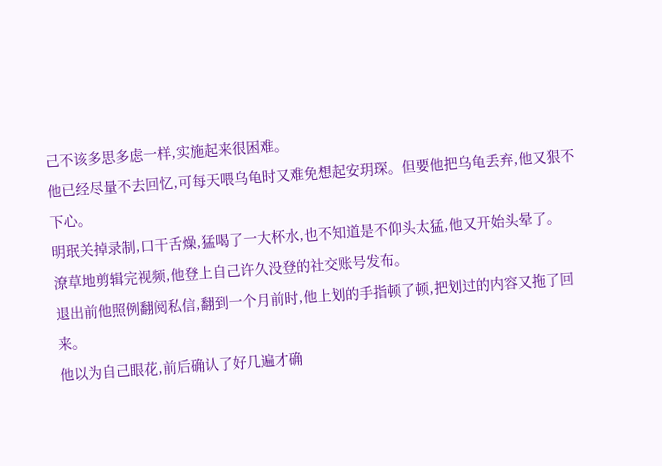己不该多思多虑一样,实施起来很困难。
他已经尽量不去回忆,可每天喂乌龟时又难免想起安玥琛。但要他把乌龟丢弃,他又狠不下心。
明珉关掉录制,口干舌燥,猛喝了一大杯水,也不知道是不仰头太猛,他又开始头晕了。
潦草地剪辑完视频,他登上自己许久没登的社交账号发布。
退出前他照例翻阅私信,翻到一个月前时,他上划的手指顿了顿,把划过的内容又拖了回来。
他以为自己眼花,前后确认了好几遍才确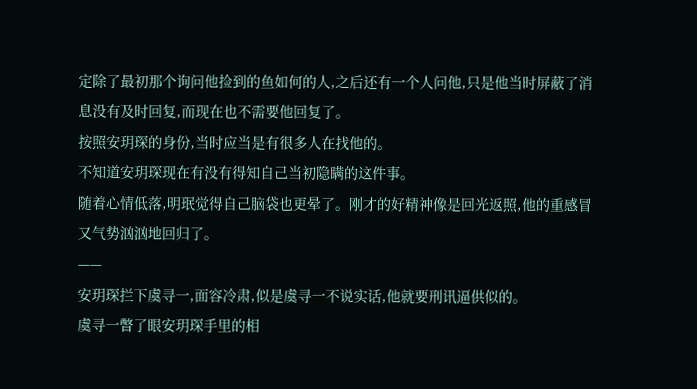定除了最初那个询问他捡到的鱼如何的人,之后还有一个人问他,只是他当时屏蔽了消息没有及时回复,而现在也不需要他回复了。
按照安玥琛的身份,当时应当是有很多人在找他的。
不知道安玥琛现在有没有得知自己当初隐瞒的这件事。
随着心情低落,明珉觉得自己脑袋也更晕了。刚才的好精神像是回光返照,他的重感冒又气势汹汹地回归了。
——
安玥琛拦下虞寻一,面容冷肃,似是虞寻一不说实话,他就要刑讯逼供似的。
虞寻一瞥了眼安玥琛手里的相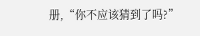册,“你不应该猜到了吗?”